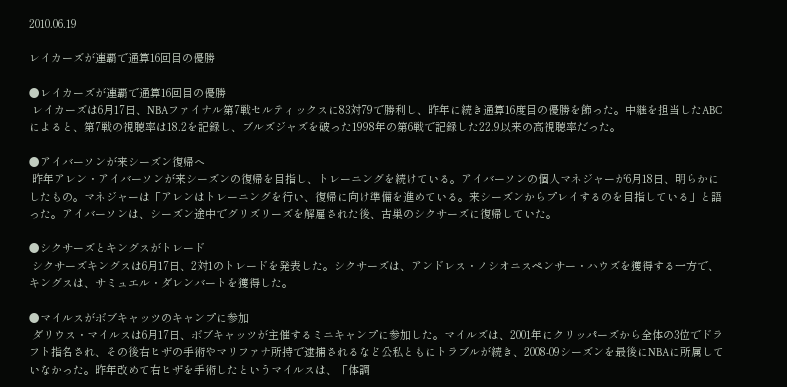2010.06.19

レイカーズが連覇で通算16回目の優勝

●レイカーズが連覇で通算16回目の優勝
 レイカーズは6月17日、NBAファイナル第7戦セルティックスに83対79で勝利し、昨年に続き通算16度目の優勝を飾った。中継を担当したABCによると、第7戦の視聴率は18.2を記録し、ブルズジャズを破った1998年の第6戦で記録した22.9以来の高視聴率だった。

●アイバーソンが来シーズン復帰へ
 昨年アレン・アイバーソンが来シーズンの復帰を目指し、トレーニングを続けている。アイバーソンの個人マネジャーが6月18日、明らかにしたもの。マネジャーは「アレンはトレーニングを行い、復帰に向け準備を進めている。来シーズンからプレイするのを目指している」と語った。アイバーソンは、シーズン途中でグリズリーズを解雇された後、古巣のシクサーズに復帰していた。

●シクサーズとキングスがトレード
 シクサーズキングスは6月17日、2対1のトレードを発表した。シクサーズは、アンドレス・ノシオニスペンサー・ハウズを獲得する一方で、キングスは、サミュエル・ダレンバートを獲得した。

●マイルスがボブキャッツのキャンプに参加
 ダリウス・マイルスは6月17日、ボブキャッツが主催するミニキャンプに参加した。マイルズは、2001年にクリッパーズから全体の3位でドラフト指名され、その後右ヒザの手術やマリファナ所持で逮捕されるなど公私ともにトラブルが続き、2008-09シーズンを最後にNBAに所属していなかった。昨年改めて右ヒザを手術したというマイルスは、「体調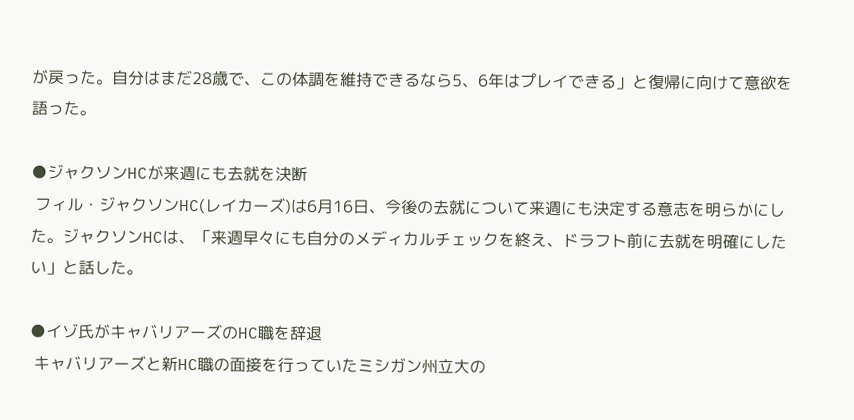が戻った。自分はまだ28歳で、この体調を維持できるなら5、6年はプレイできる」と復帰に向けて意欲を語った。

●ジャクソンHCが来週にも去就を決断
 フィル・ジャクソンHC(レイカーズ)は6月16日、今後の去就について来週にも決定する意志を明らかにした。ジャクソンHCは、「来週早々にも自分のメディカルチェックを終え、ドラフト前に去就を明確にしたい」と話した。

●イゾ氏がキャバリアーズのHC職を辞退
 キャバリアーズと新HC職の面接を行っていたミシガン州立大の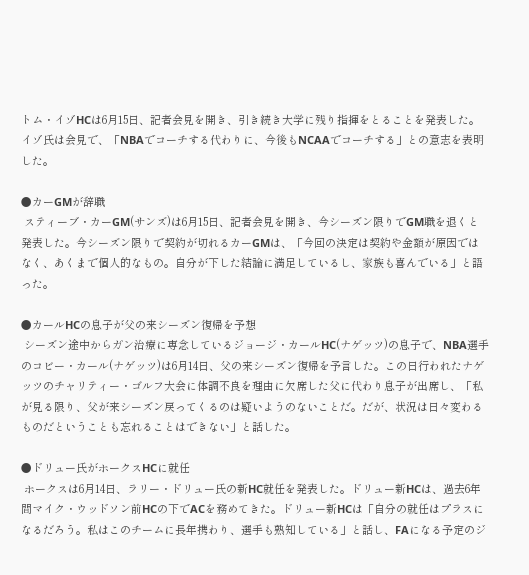トム・イゾHCは6月15日、記者会見を開き、引き続き大学に残り指揮をとることを発表した。イゾ氏は会見で、「NBAでコーチする代わりに、今後もNCAAでコーチする」との意志を表明した。

●カーGMが辞職
 スティーブ・カーGM(サンズ)は6月15日、記者会見を開き、今シーズン限りでGM職を退くと発表した。今シーズン限りで契約が切れるカーGMは、「今回の決定は契約や金額が原因ではなく、あくまで個人的なもの。自分が下した結論に満足しているし、家族も喜んでいる」と語った。

●カールHCの息子が父の来シーズン復帰を予想
 シーズン途中からガン治療に専念しているジョージ・カールHC(ナゲッツ)の息子で、NBA選手のコビー・カール(ナゲッツ)は6月14日、父の来シーズン復帰を予言した。この日行われたナゲッツのチャリティー・ゴルフ大会に体調不良を理由に欠席した父に代わり息子が出席し、「私が見る限り、父が来シーズン戻ってくるのは疑いようのないことだ。だが、状況は日々変わるものだということも忘れることはできない」と話した。

●ドリュー氏がホークスHCに就任
 ホークスは6月14日、ラリー・ドリュー氏の新HC就任を発表した。ドリュー新HCは、過去6年間マイク・ウッドソン前HCの下でACを務めてきた。ドリュー新HCは「自分の就任はプラスになるだろう。私はこのチームに長年携わり、選手も熟知している」と話し、FAになる予定のジ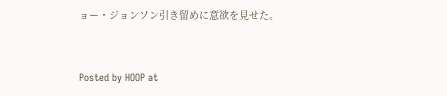ョー・ジョンソン引き留めに意欲を見せた。


Posted by HOOP at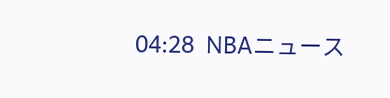04:28  NBAニュース